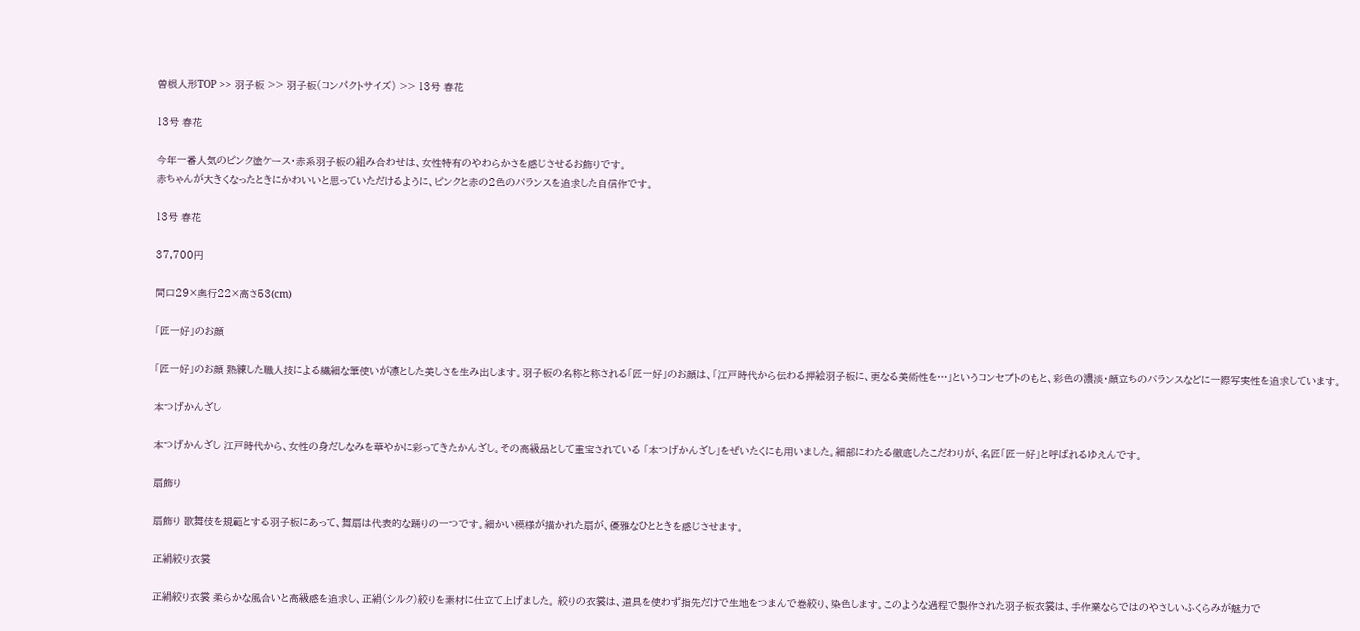曽根人形TOP >> 羽子板 >> 羽子板(コンパクトサイズ) >> 13号 春花

13号 春花

今年一番人気のピンク塗ケース・赤系羽子板の組み合わせは、女性特有のやわらかさを感じさせるお飾りです。
赤ちゃんが大きくなったときにかわいいと思っていただけるように、ピンクと赤の2色のバランスを追求した自信作です。

13号 春花

37,700円

間口29×奥行22×高さ53(cm)

「匠一好」のお顔

「匠一好」のお顔 熟練した職人技による繊細な筆使いが凛とした美しさを生み出します。羽子板の名称と称される「匠一好」のお顔は、「江戸時代から伝わる押絵羽子板に、更なる美術性を…」というコンセプトのもと、彩色の濃淡・顔立ちのバランスなどに一際写実性を追求しています。

本つげかんざし

本つげかんざし 江戸時代から、女性の身だしなみを華やかに彩ってきたかんざし。その高級品として重宝されている 「本つげかんざし」をぜいたくにも用いました。細部にわたる徹底したこだわりが、名匠「匠一好」と呼ばれるゆえんです。

扇飾り

扇飾り 歌舞伎を規範とする羽子板にあって、舞扇は代表的な踊りの一つです。細かい模様が描かれた扇が、優雅なひとときを感じさせます。

正絹絞り衣裳

正絹絞り衣裳 柔らかな風合いと高級感を追求し、正絹(シルク)絞りを素材に仕立て上げました。 絞りの衣裳は、道具を使わず指先だけで生地をつまんで巻絞り、染色します。このような過程で製作された羽子板衣裳は、手作業ならではのやさしいふくらみが魅力で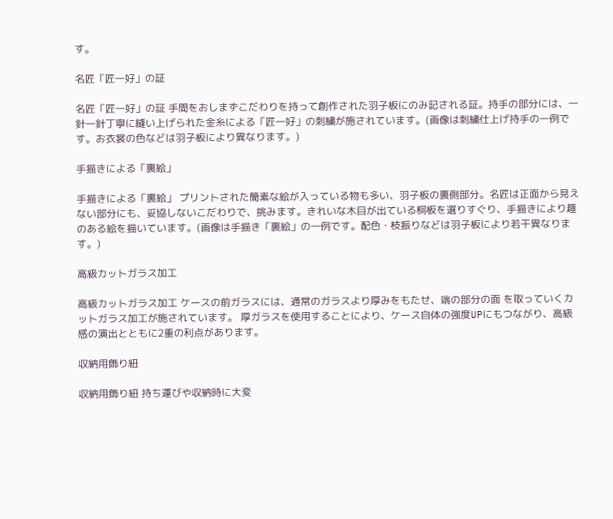す。

名匠「匠一好」の証

名匠「匠一好」の証 手間をおしまずこだわりを持って創作された羽子板にのみ記される証。持手の部分には、一針一針丁寧に縫い上げられた金糸による「匠一好」の刺繍が施されています。(画像は刺繍仕上げ持手の一例です。お衣裳の色などは羽子板により異なります。)

手描きによる「裏絵」

手描きによる「裏絵」 プリントされた簡素な絵が入っている物も多い、羽子板の裏側部分。名匠は正面から見えない部分にも、妥協しないこだわりで、挑みます。きれいな木目が出ている桐板を選りすぐり、手描きにより趣のある絵を描いています。(画像は手描き「裏絵」の一例です。配色・枝振りなどは羽子板により若干異なります。)

高級カットガラス加工

高級カットガラス加工 ケースの前ガラスには、通常のガラスより厚みをもたせ、端の部分の面 を取っていくカットガラス加工が施されています。 厚ガラスを使用することにより、ケース自体の強度UPにもつながり、高級感の演出とともに2重の利点があります。

収納用飾り紐

収納用飾り紐 持ち運びや収納時に大変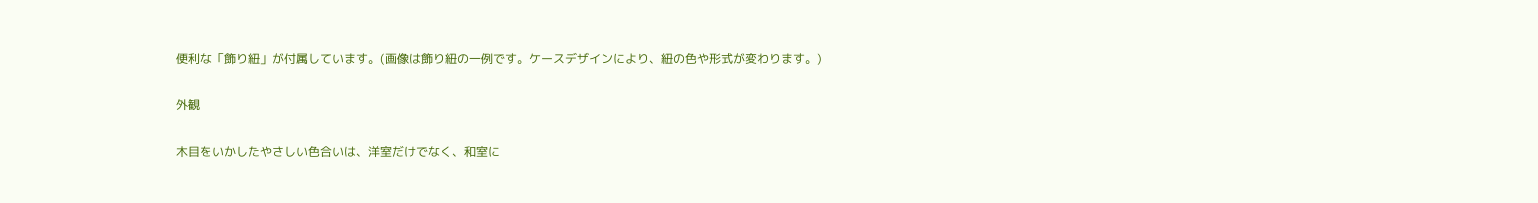便利な「飾り紐」が付属しています。(画像は飾り紐の一例です。ケースデザインにより、紐の色や形式が変わります。)

外観

木目をいかしたやさしい色合いは、洋室だけでなく、和室に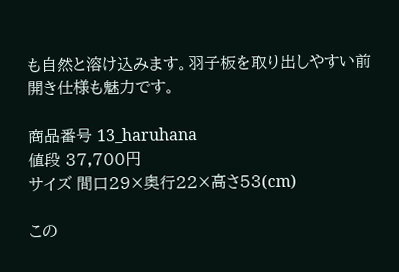も自然と溶け込みます。羽子板を取り出しやすい前開き仕様も魅力です。

商品番号 13_haruhana
値段 37,700円
サイズ 間口29×奥行22×高さ53(cm)

この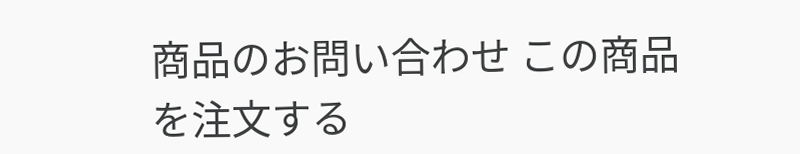商品のお問い合わせ この商品を注文する